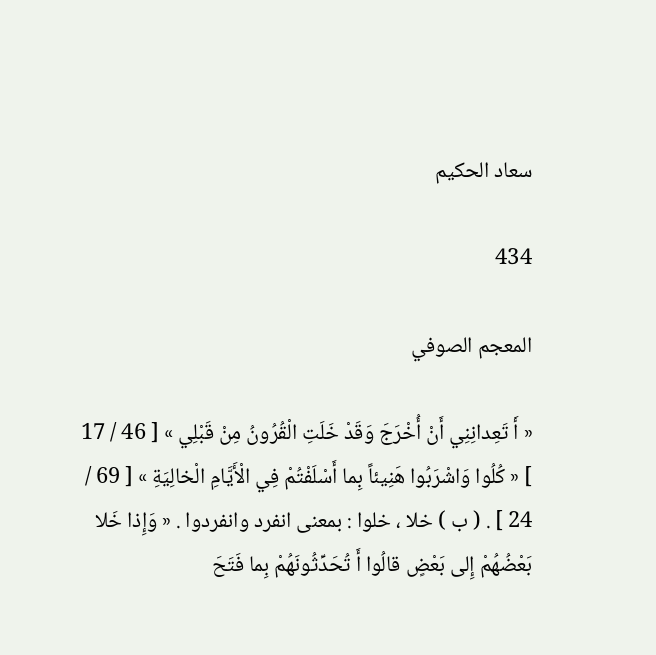سعاد الحكيم

434

المعجم الصوفي

« أَ تَعِدانِنِي أَنْ أُخْرَجَ وَقَدْ خَلَتِ الْقُرُونُ مِنْ قَبْلِي » [ 46 / 17 ] « كُلُوا وَاشْرَبُوا هَنِيئاً بِما أَسْلَفْتُمْ فِي الْأَيَّامِ الْخالِيَةِ » [ 69 / 24 ] . ( ب ) خلا ، خلوا : بمعنى انفرد وانفردوا . « وَإِذا خَلا بَعْضُهُمْ إِلى بَعْضٍ قالُوا أَ تُحَدِّثُونَهُمْ بِما فَتَحَ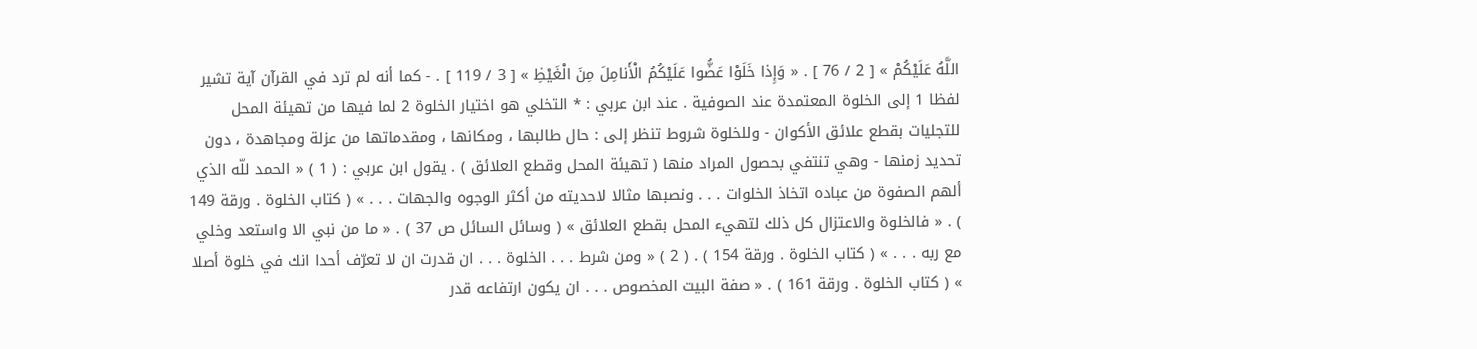اللَّهُ عَلَيْكُمْ » [ 2 / 76 ] . « وَإِذا خَلَوْا عَضُّوا عَلَيْكُمُ الْأَنامِلَ مِنَ الْغَيْظِ » [ 3 / 119 ] . - كما أنه لم ترد في القرآن آية تشير لفظا 1 إلى الخلوة المعتمدة عند الصوفية . عند ابن عربي : * التخلي هو اختيار الخلوة 2 لما فيها من تهيئة المحل للتجليات بقطع علائق الأكوان - وللخلوة شروط تنظر إلى : حال طالبها ، ومكانها ، ومقدماتها من عزلة ومجاهدة ، دون تحديد زمنها - وهي تنتفي بحصول المراد منها ( تهيئة المحل وقطع العلائق ) . يقول ابن عربي : ( 1 ) « الحمد للّه الذي ألهم الصفوة من عباده اتخاذ الخلوات . . . ونصبها مثالا لاحديته من أكثر الوجوه والجهات . . . » ( كتاب الخلوة . ورقة 149 ) . « فالخلوة والاعتزال كل ذلك لتهيء المحل بقطع العلائق » ( وسائل السائل ص 37 ) . « ما من نبي الا واستعد وخلي مع ربه . . . » ( كتاب الخلوة . ورقة 154 ) . ( 2 ) « ومن شرط . . . الخلوة . . . ان قدرت ان لا تعرّف أحدا انك في خلوة أصلا » ( كتاب الخلوة . ورقة 161 ) . « صفة البيت المخصوص . . . ان يكون ارتفاعه قدر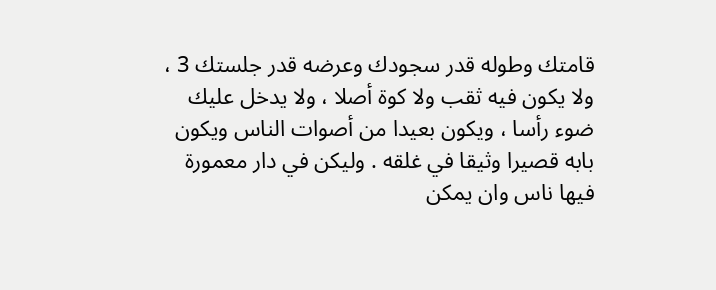قامتك وطوله قدر سجودك وعرضه قدر جلستك 3 ، ولا يكون فيه ثقب ولا كوة أصلا ، ولا يدخل عليك ضوء رأسا ، ويكون بعيدا من أصوات الناس ويكون بابه قصيرا وثيقا في غلقه . وليكن في دار معمورة فيها ناس وان يمكن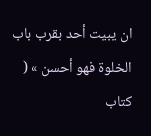ان يبيت أحد بقرب باب الخلوة فهو أحسن » ( كتاب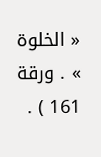« الخلوة » . ورقة 161 ) .